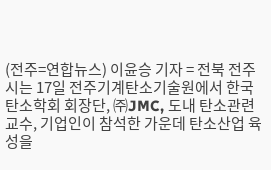(전주=연합뉴스) 이윤승 기자 = 전북 전주시는 17일 전주기계탄소기술원에서 한국 탄소학회 회장단, ㈜JMC, 도내 탄소관련 교수, 기업인이 참석한 가운데 탄소산업 육성을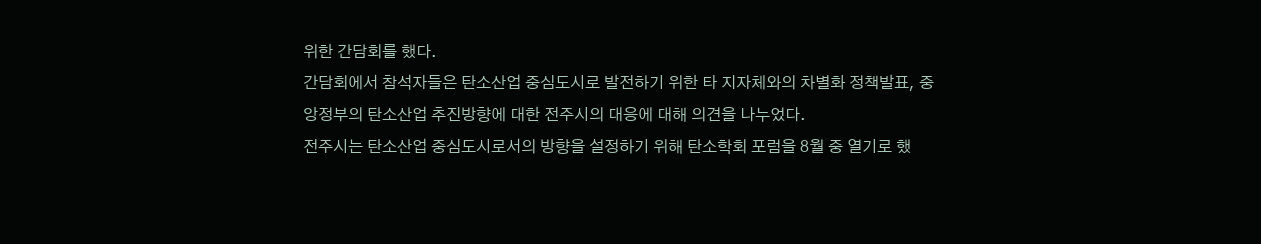위한 간담회를 했다.
간담회에서 참석자들은 탄소산업 중심도시로 발전하기 위한 타 지자체와의 차별화 정책발표, 중앙정부의 탄소산업 추진방향에 대한 전주시의 대응에 대해 의견을 나누었다.
전주시는 탄소산업 중심도시로서의 방향을 설정하기 위해 탄소학회 포럼을 8월 중 열기로 했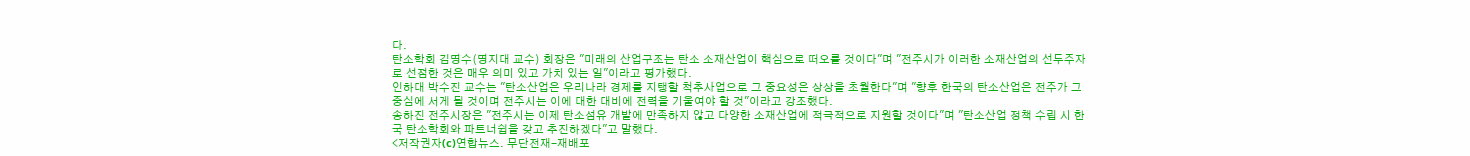다.
탄소학회 김명수(명지대 교수) 회장은 "미래의 산업구조는 탄소 소재산업이 핵심으로 떠오를 것이다"며 "전주시가 이러한 소재산업의 선두주자로 선점한 것은 매우 의미 있고 가치 있는 일"이라고 평가했다.
인하대 박수진 교수는 "탄소산업은 우리나라 경제를 지탱할 척추사업으로 그 중요성은 상상을 초월한다"며 "향후 한국의 탄소산업은 전주가 그 중심에 서게 될 것이며 전주시는 이에 대한 대비에 전력을 기울여야 할 것"이라고 강조했다.
송하진 전주시장은 "전주시는 이제 탄소섬유 개발에 만족하지 않고 다양한 소재산업에 적극적으로 지원할 것이다"며 "탄소산업 정책 수립 시 한국 탄소학회와 파트너쉽을 갖고 추진하겠다"고 말했다.
<저작권자(c)연합뉴스. 무단전재-재배포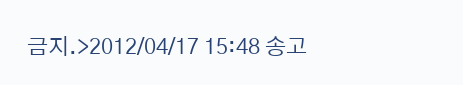금지.>2012/04/17 15:48 송고